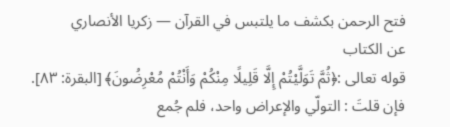فتح الرحمن بكشف ما يلتبس في القرآن — زكريا الأنصاري
عن الكتاب
قوله تعالى :﴿ثُمَّ تَوَلَّيْتُمْ إِلَّا قَلِيلًا مِنْكُمْ وَأَنْتُمْ مُعْرِضُونَ﴾ [البقرة: ٨٣].
فإن قلتَ : التولّي والإعراض واحد، فلم جُمع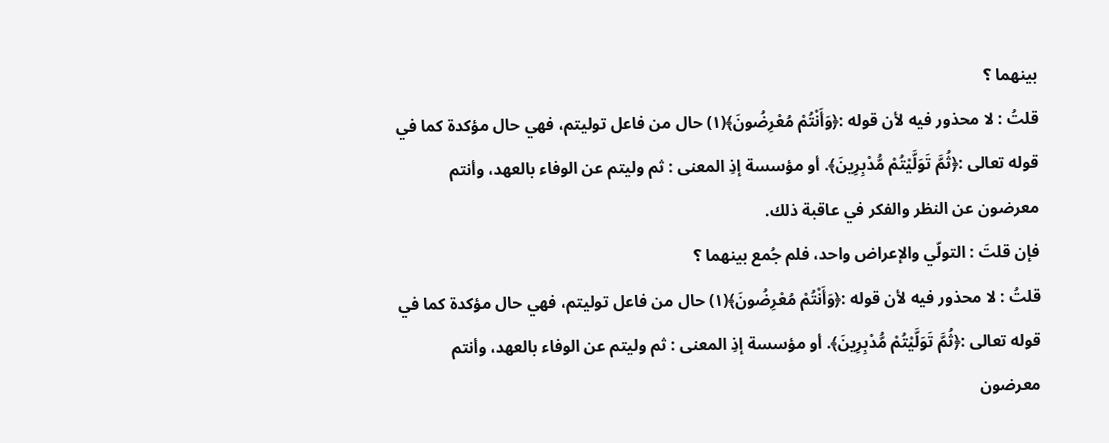بينهما ؟
قلتُ : لا محذور فيه لأن قوله :﴿وَأَنْتُمْ مُعْرِضُونَ﴾(١) حال من فاعل توليتم، فهي حال مؤكدة كما في قوله تعالى :﴿ثُمَّ تَوَلَّيْتُمْ مُّدْبِرِينَ﴾. أو مؤسسة إذِ المعنى : ثم وليتم عن الوفاء بالعهد، وأنتم معرضون عن النظر والفكر في عاقبة ذلك.
فإن قلتَ : التولّي والإعراض واحد، فلم جُمع بينهما ؟
قلتُ : لا محذور فيه لأن قوله :﴿وَأَنْتُمْ مُعْرِضُونَ﴾(١) حال من فاعل توليتم، فهي حال مؤكدة كما في قوله تعالى :﴿ثُمَّ تَوَلَّيْتُمْ مُّدْبِرِينَ﴾. أو مؤسسة إذِ المعنى : ثم وليتم عن الوفاء بالعهد، وأنتم معرضون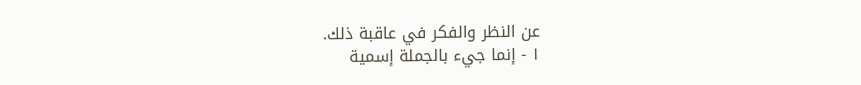عن النظر والفكر في عاقبة ذلك.
١ - إنما جيء بالجملة إسمية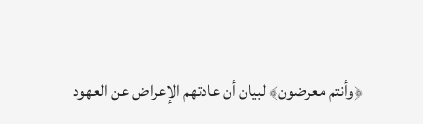﴿وأنتم معرضون﴾ لبيان أن عادتهم الإعراض عن العهود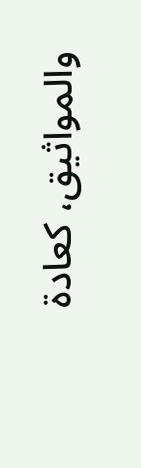والمواثيق، كعادة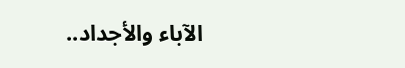الآباء والأجداد..